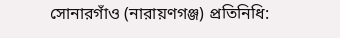সোনারগাঁও (নারায়ণগঞ্জ) প্রতিনিধি: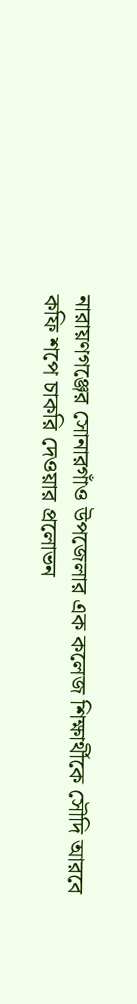নারায়ণগঞ্জের সোনারগাঁও উপজেলার এক কলেজ শিক্ষার্থীকে সৌদি আরবে কফি শপে চাকরি দেওয়ার প্রলোভন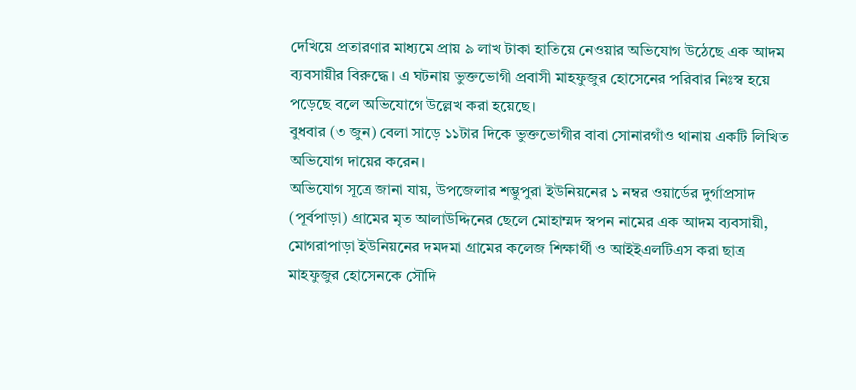দেখিয়ে প্রতারণার মাধ্যমে প্রায় ৯ লাখ টাকা হাতিয়ে নেওয়ার অভিযোগ উঠেছে এক আদম ব্যবসায়ীর বিরুদ্ধে। এ ঘটনায় ভুক্তভোগী প্রবাসী মাহফুজুর হোসেনের পরিবার নিঃস্ব হয়ে পড়েছে বলে অভিযোগে উল্লেখ করা হয়েছে।
বুধবার (৩ জুন) বেলা সাড়ে ১১টার দিকে ভুক্তভোগীর বাবা সোনারগাঁও থানায় একটি লিখিত অভিযোগ দায়ের করেন।
অভিযোগ সূত্রে জানা যায়, উপজেলার শম্ভুপুরা ইউনিয়নের ১ নম্বর ওয়ার্ডের দুর্গাপ্রসাদ (পূর্বপাড়া) গ্রামের মৃত আলাউদ্দিনের ছেলে মোহাম্মদ স্বপন নামের এক আদম ব্যবসায়ী, মোগরাপাড়া ইউনিয়নের দমদমা গ্রামের কলেজ শিক্ষার্থী ও আইইএলটিএস করা ছাত্র মাহফুজুর হোসেনকে সৌদি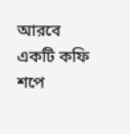আরবে একটি কফি শপে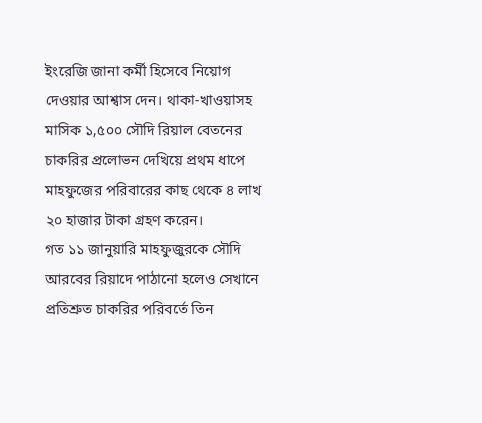ইংরেজি জানা কর্মী হিসেবে নিয়োগ দেওয়ার আশ্বাস দেন। থাকা-খাওয়াসহ মাসিক ১,৫০০ সৌদি রিয়াল বেতনের চাকরির প্রলোভন দেখিয়ে প্রথম ধাপে মাহফুজের পরিবারের কাছ থেকে ৪ লাখ ২০ হাজার টাকা গ্রহণ করেন।
গত ১১ জানুয়ারি মাহফুজুরকে সৌদি আরবের রিয়াদে পাঠানো হলেও সেখানে প্রতিশ্রুত চাকরির পরিবর্তে তিন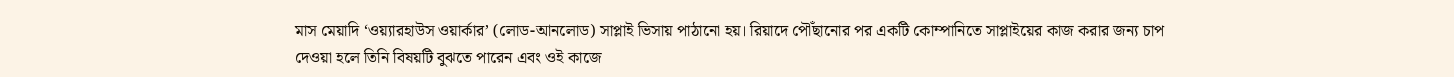মাস মেয়াদি ‘ওয়্যারহাউস ওয়ার্কার’ (লোড-আনলোড) সাপ্লাই ভিসায় পাঠানো হয়। রিয়াদে পৌঁছানোর পর একটি কোম্পানিতে সাপ্লাইয়ের কাজ করার জন্য চাপ দেওয়া হলে তিনি বিষয়টি বুঝতে পারেন এবং ওই কাজে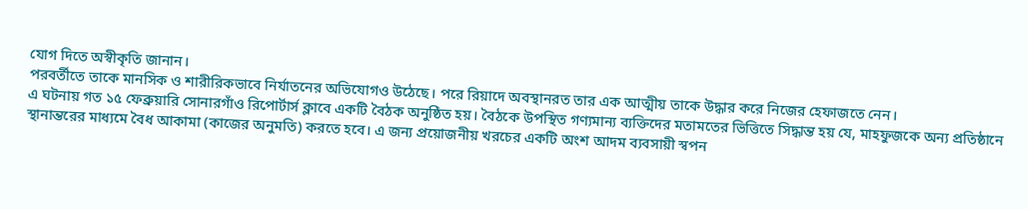যোগ দিতে অস্বীকৃতি জানান।
পরবর্তীতে তাকে মানসিক ও শারীরিকভাবে নির্যাতনের অভিযোগও উঠেছে। পরে রিয়াদে অবস্থানরত তার এক আত্মীয় তাকে উদ্ধার করে নিজের হেফাজতে নেন।
এ ঘটনায় গত ১৫ ফেব্রুয়ারি সোনারগাঁও রিপোর্টার্স ক্লাবে একটি বৈঠক অনুষ্ঠিত হয়। বৈঠকে উপস্থিত গণ্যমান্য ব্যক্তিদের মতামতের ভিত্তিতে সিদ্ধান্ত হয় যে, মাহফুজকে অন্য প্রতিষ্ঠানে স্থানান্তরের মাধ্যমে বৈধ আকামা (কাজের অনুমতি) করতে হবে। এ জন্য প্রয়োজনীয় খরচের একটি অংশ আদম ব্যবসায়ী স্বপন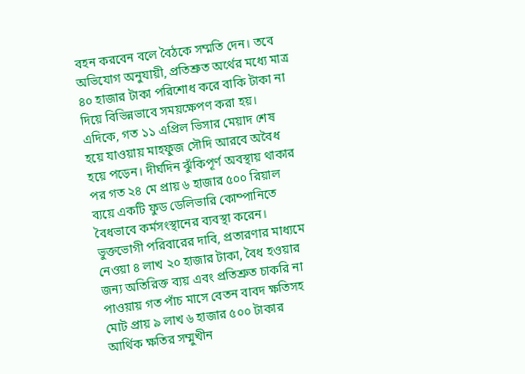বহন করবেন বলে বৈঠকে সম্মতি দেন। তবে অভিযোগ অনুযায়ী, প্রতিশ্রুত অর্থের মধ্যে মাত্র ৪০ হাজার টাকা পরিশোধ করে বাকি টাকা না দিয়ে বিভিন্নভাবে সময়ক্ষেপণ করা হয়।
এদিকে, গত ১১ এপ্রিল ভিসার মেয়াদ শেষ হয়ে যাওয়ায় মাহফুজ সৌদি আরবে অবৈধ হয়ে পড়েন। দীর্ঘদিন ঝুঁকিপূর্ণ অবস্থায় থাকার পর গত ২৪ মে প্রায় ৬ হাজার ৫০০ রিয়াল ব্যয়ে একটি ফুড ডেলিভারি কোম্পানিতে বৈধভাবে কর্মসংস্থানের ব্যবস্থা করেন।
ভুক্তভোগী পরিবারের দাবি, প্রতারণার মাধ্যমে নেওয়া ৪ লাখ ২০ হাজার টাকা, বৈধ হওয়ার জন্য অতিরিক্ত ব্যয় এবং প্রতিশ্রুত চাকরি না পাওয়ায় গত পাঁচ মাসে বেতন বাবদ ক্ষতিসহ মোট প্রায় ৯ লাখ ৬ হাজার ৫০০ টাকার আর্থিক ক্ষতির সম্মুখীন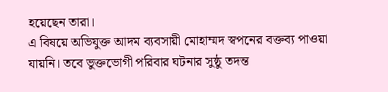হয়েছেন তারা।
এ বিষয়ে অভিযুক্ত আদম ব্যবসায়ী মোহাম্মদ স্বপনের বক্তব্য পাওয়া যায়নি। তবে ভুক্তভোগী পরিবার ঘটনার সুষ্ঠু তদন্ত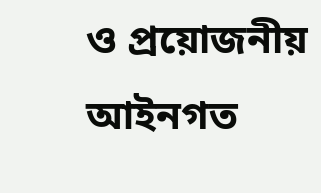ও প্রয়োজনীয় আইনগত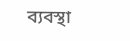ব্যবস্থা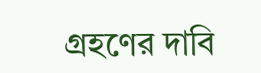গ্রহণের দাবি